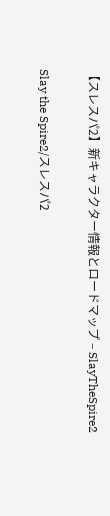【スレスパ2】新キャラクター情報とロードマップ – SlayTheSpire2

Slay the Spire2/スレスパ2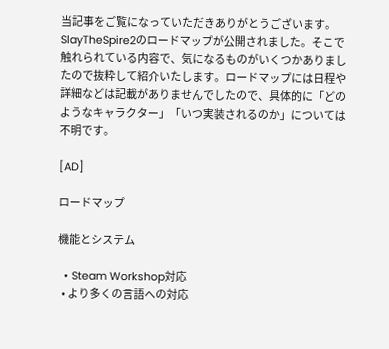当記事をご覧になっていただきありがとうございます。
SlayTheSpire2のロードマップが公開されました。そこで触れられている内容で、気になるものがいくつかありましたので抜粋して紹介いたします。ロードマップには日程や詳細などは記載がありませんでしたので、具体的に「どのようなキャラクター」「いつ実装されるのか」については不明です。

[AD]

ロードマップ

機能とシステム

  • Steam Workshop対応
  • より多くの言語への対応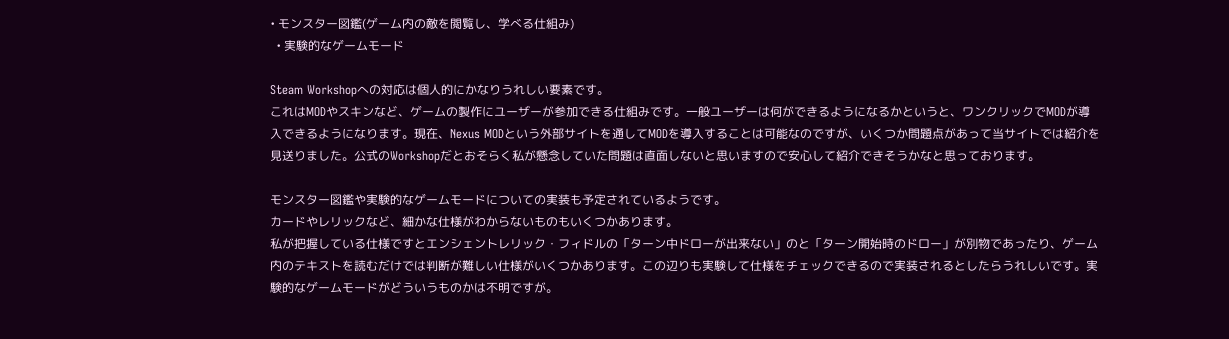• モンスター図鑑(ゲーム内の敵を閲覧し、学べる仕組み)
  • 実験的なゲームモード

Steam Workshopへの対応は個人的にかなりうれしい要素です。
これはMODやスキンなど、ゲームの製作にユーザーが参加できる仕組みです。一般ユーザーは何ができるようになるかというと、ワンクリックでMODが導入できるようになります。現在、Nexus MODという外部サイトを通してMODを導入することは可能なのですが、いくつか問題点があって当サイトでは紹介を見送りました。公式のWorkshopだとおそらく私が懸念していた問題は直面しないと思いますので安心して紹介できそうかなと思っております。

モンスター図鑑や実験的なゲームモードについての実装も予定されているようです。
カードやレリックなど、細かな仕様がわからないものもいくつかあります。
私が把握している仕様ですとエンシェントレリック・フィドルの「ターン中ドローが出来ない」のと「ターン開始時のドロー」が別物であったり、ゲーム内のテキストを読むだけでは判断が難しい仕様がいくつかあります。この辺りも実験して仕様をチェックできるので実装されるとしたらうれしいです。実験的なゲームモードがどういうものかは不明ですが。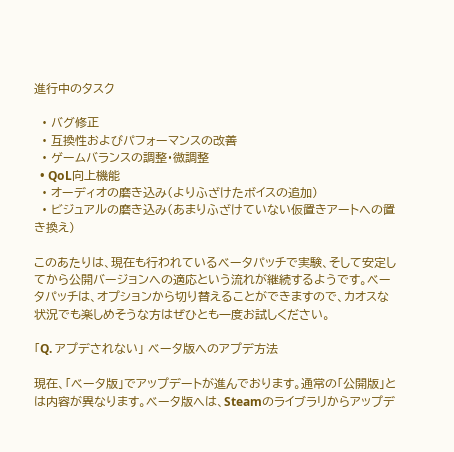進行中のタスク

  • バグ修正
  • 互換性およびパフォーマンスの改善
  • ゲームバランスの調整・微調整
  • QoL向上機能
  • オーディオの磨き込み(よりふざけたボイスの追加)
  • ビジュアルの磨き込み(あまりふざけていない仮置きアートへの置き換え)

このあたりは、現在も行われているベータパッチで実験、そして安定してから公開バージョンへの適応という流れが継続するようです。ベータパッチは、オプションから切り替えることができますので、カオスな状況でも楽しめそうな方はぜひとも一度お試しください。

「Q. アプデされない」 ベータ版へのアプデ方法

現在、「ベータ版」でアップデートが進んでおります。通常の「公開版」とは内容が異なります。ベータ版へは、Steamのライブラリからアップデ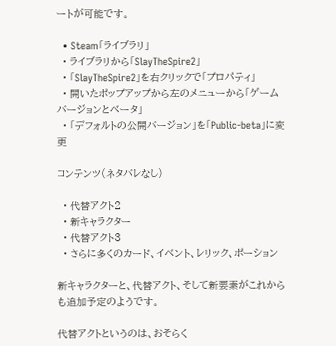ートが可能です。

  • Steam「ライブラリ」
  • ライブラリから「SlayTheSpire2」
  • 「SlayTheSpire2」を右クリックで「プロパティ」
  • 開いたポップアップから左のメニューから「ゲームバージョンとベータ」
  • 「デフォルトの公開バージョン」を「Public-beta」に変更

コンテンツ(ネタバレなし)

  • 代替アクト2
  • 新キャラクター
  • 代替アクト3
  • さらに多くのカード、イベント、レリック、ポーション

新キャラクターと、代替アクト、そして新要素がこれからも追加予定のようです。

代替アクトというのは、おそらく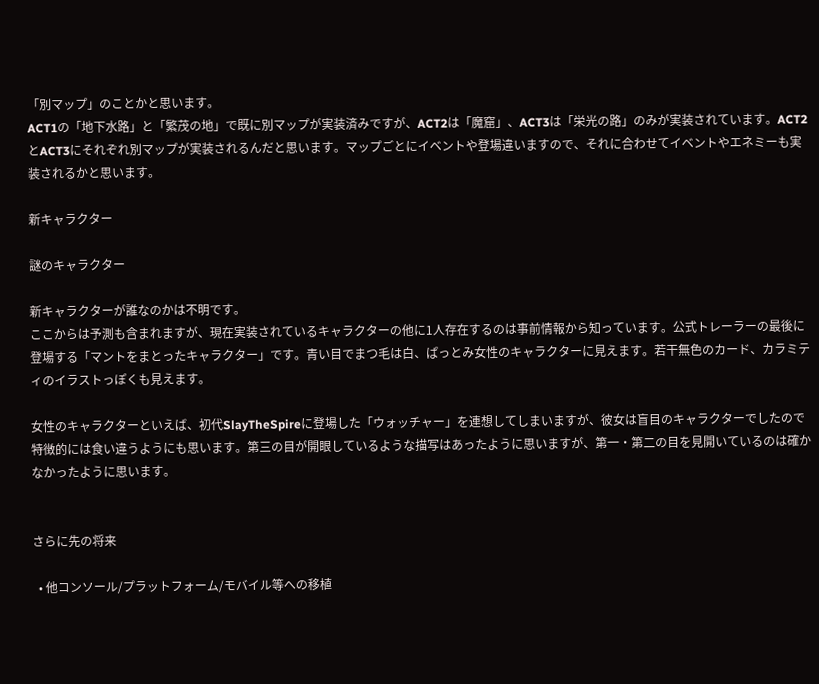「別マップ」のことかと思います。
ACT1の「地下水路」と「繁茂の地」で既に別マップが実装済みですが、ACT2は「魔窟」、ACT3は「栄光の路」のみが実装されています。ACT2とACT3にそれぞれ別マップが実装されるんだと思います。マップごとにイベントや登場違いますので、それに合わせてイベントやエネミーも実装されるかと思います。

新キャラクター

謎のキャラクター

新キャラクターが誰なのかは不明です。
ここからは予測も含まれますが、現在実装されているキャラクターの他に1人存在するのは事前情報から知っています。公式トレーラーの最後に登場する「マントをまとったキャラクター」です。青い目でまつ毛は白、ぱっとみ女性のキャラクターに見えます。若干無色のカード、カラミティのイラストっぽくも見えます。

女性のキャラクターといえば、初代SlayTheSpireに登場した「ウォッチャー」を連想してしまいますが、彼女は盲目のキャラクターでしたので特徴的には食い違うようにも思います。第三の目が開眼しているような描写はあったように思いますが、第一・第二の目を見開いているのは確かなかったように思います。


さらに先の将来

  • 他コンソール/プラットフォーム/モバイル等への移植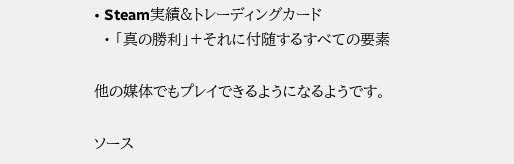• Steam実績&トレーディングカード
  • 「真の勝利」+それに付随するすべての要素

他の媒体でもプレイできるようになるようです。

ソース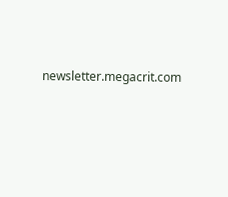newsletter.megacrit.com